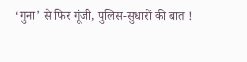‘गुना’ से फिर गूंजी, पुलिस-सुधारों की बात !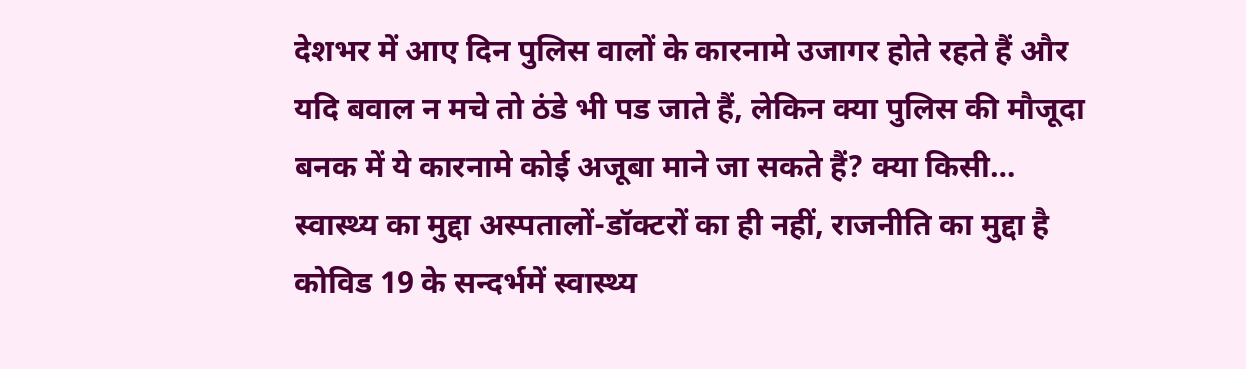देशभर में आए दिन पुलिस वालों के कारनामे उजागर होते रहते हैं और यदि बवाल न मचे तो ठंडे भी पड जाते हैं, लेकिन क्या पुलिस की मौजूदा बनक में ये कारनामे कोई अजूबा माने जा सकते हैं? क्या किसी…
स्वास्थ्य का मुद्दा अस्पतालों-डॉक्टरों का ही नहीं, राजनीति का मुद्दा है
कोविड 19 के सन्दर्भमें स्वास्थ्य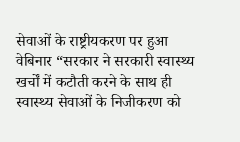सेवाओं के राष्ट्रीयकरण पर हुआ वेबिनार “सरकार ने सरकारी स्वास्थ्य खर्चों में कटौती करने के साथ ही स्वास्थ्य सेवाओं के निजीकरण को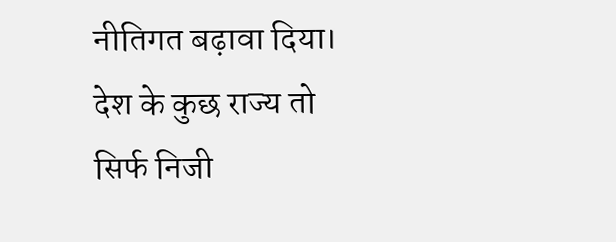नीतिगत बढ़ावा दिया। देश के कुछ राज्य तो सिर्फ निजी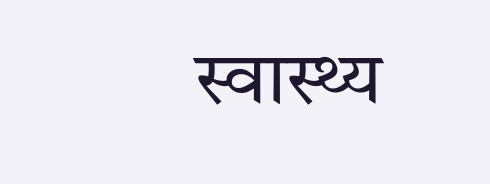स्वास्थ्य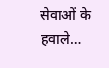सेवाओं के हवाले…